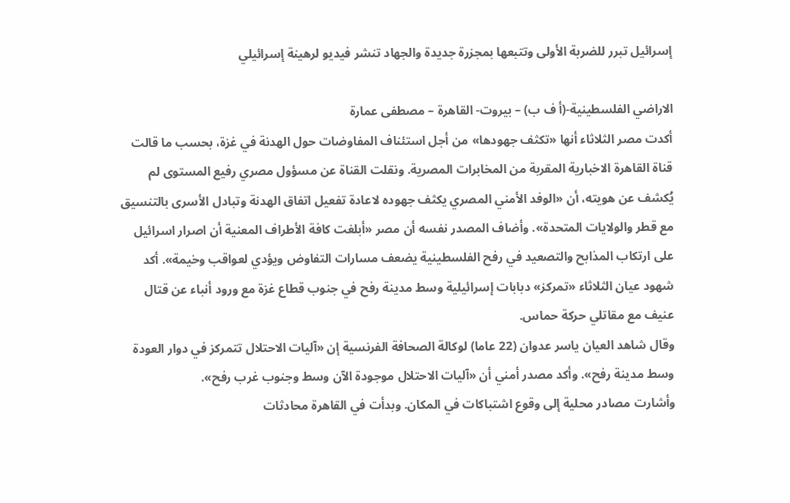إسرائيل تبرر للضربة الأولى وتتبعها بمجزرة جديدة والجهاد تنشر فيديو لرهينة إسرائيلي

الاراضي الفلسطينية-(أ ف ب) – بيروت- القاهرة – مصطفى عمارة
أكدت مصر الثلاثاء أنها «تكثف جهودها» من أجل استئناف المفاوضات حول الهدنة في غزة، بحسب ما قالت قناة القاهرة الاخبارية المقربة من المخابرات المصرية. ونقلت القناة عن مسؤول مصري رفيع المستوى لم يُكشف عن هويته، أن «الوفد الأمني المصري يكثف جهوده لاعادة تفعيل اتفاق الهدنة وتبادل الأسرى بالتنسيق مع قطر والولايات المتحدة». وأضاف المصدر نفسه أن مصر «أبلغت كافة الأطراف المعنية أن اصرار اسرائيل على ارتكاب المذابح والتصعيد في رفح الفلسطينية يضعف مسارات التفاوض ويؤدي لعواقب وخيمة». أكد شهود عيان الثلاثاء «تمركز» دبابات إسرائيلية وسط مدينة رفح في جنوب قطاع غزة مع ورود أنباء عن قتال عنيف مع مقاتلي حركة حماس.
وقال شاهد العيان ياسر عدوان (22 عاما) لوكالة الصحافة الفرنسية إن «آليات الاحتلال تتمركز في دوار العودة وسط مدينة رفح». وأكد مصدر أمني أن «آليات الاحتلال موجودة الآن وسط وجنوب غرب رفح».
وأشارت مصادر محلية إلى وقوع اشتباكات في المكان. وبدأت في القاهرة محادثات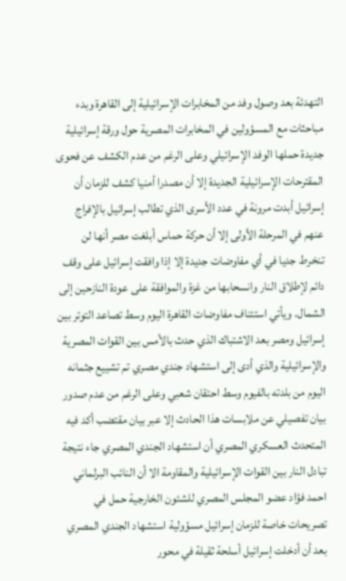التهدئة بعد وصول وفد من المخابرات الإسرائيلية إلى القاهرة وبدء مباحثات مع المسؤولين في المخابرات المصرية حول ورقة إسرائيلية جديدة حملها الوفد الإسرائيلي وعلى الرغم من عدم الكشف عن فحوى المقترحات الإسرائيلية الجديدة إلا أن مصدرا أمنيا كشف للزمان أن إسرائيل أبدت مرونة في عدد الأسرى الذي تطالب إسرائيل بالإفراج عنهم في المرحلة الأولى إلا أن حركة حماس أبلغت مصر أنها لن تنخرط جديا في أي مفاوضات جديدة إلا إذا وافقت إسرائيل على وقف دائم لإطلاق النار وانسحابها من غزة والموافقة على عودة النازحين إلى الشمال. ويأتي استئناف مفاوضات القاهرة اليوم وسط تصاعد التوتر بين إسرائيل ومصر بعد الاشتباك الذي حدث بالأمس بين القوات المصرية والإسرائيلية والذي أدى إلى استشهاد جندي مصري تم تشييع جثمانه اليوم من بلدته بالفيوم وسط احتقان شعبي وعلى الرغم من عدم صدور بيان تفصيلي عن ملابسات هذا الحادث إلا عبر بيان مقتضب أكد فيه المتحدث العسكري المصري أن استشهاد الجندي المصري جاء نتيجة تبادل النار بين القوات الإسرائيلية والمقاومة الا أن النائب البرلماني احمد فؤاد عضو المجلس المصري للشئون الخارجية حمل في تصريحات خاصة للزمان إسرائيل مسؤولية استشهاد الجندي المصري بعد أن أدخلت إسرائيل أسلحة ثقيلة في محور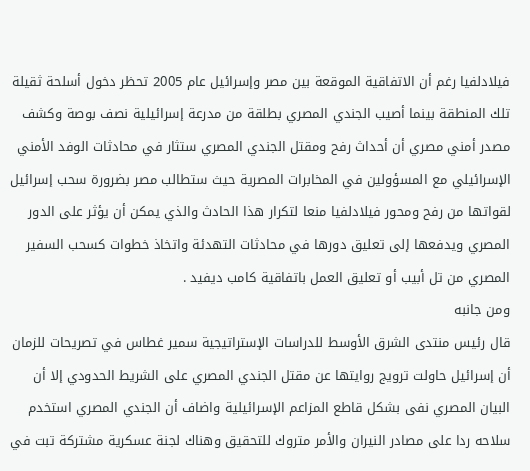فيلادلفيا رغم أن الاتفاقية الموقعة بين مصر وإسرائيل عام 2005 تحظر دخول أسلحة ثقيلة تلك المنطقة بينما أصيب الجندي المصري بطلقة من مدرعة إسرائيلية نصف بوصة وكشف مصدر أمني مصري أن أحداث رفح ومقتل الجندي المصري ستثار في محادثات الوفد الأمني الإسرائيلي مع المسؤولين في المخابرات المصرية حيث ستطالب مصر بضرورة سحب إسرائيل لقواتها من رفح ومحور فيلادلفيا منعا لتكرار هذا الحادث والذي يمكن أن يؤثر على الدور المصري ويدفعها إلى تعليق دورها في محادثات التهدئة واتخاذ خطوات كسحب السفير المصري من تل أبيب أو تعليق العمل باتفاقية كامب ديفيد .
ومن جانبه
قال رئيس منتدى الشرق الأوسط للدراسات الإستراتيجية سمير غطاس في تصريحات للزمان أن إسرائيل حاولت ترويج روايتها عن مقتل الجندي المصري على الشريط الحدودي إلا أن البيان المصري نفى بشكل قاطع المزاعم الإسرائيلية واضاف أن الجندي المصري استخدم سلاحه ردا على مصادر النيران والأمر متروك للتحقيق وهناك لجنة عسكرية مشتركة تبت في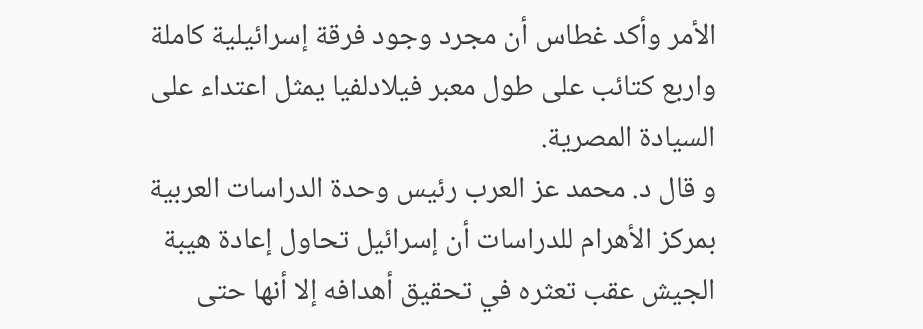الأمر وأكد غطاس أن مجرد وجود فرقة إسرائيلية كاملة واربع كتائب على طول معبر فيلادلفيا يمثل اعتداء على السيادة المصرية.
و قال د. محمد عز العرب رئيس وحدة الدراسات العربية بمركز الأهرام للدراسات أن إسرائيل تحاول إعادة هيبة الجيش عقب تعثره في تحقيق أهدافه إلا أنها حتى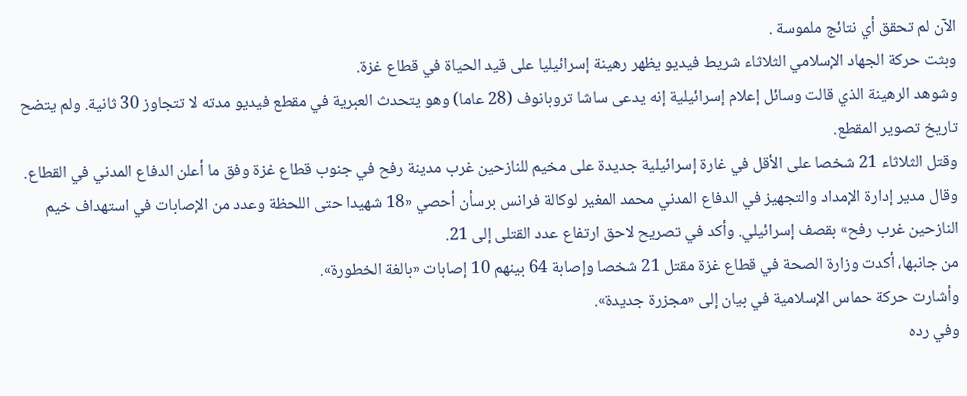الآن لم تحقق أي نتائج ملموسة .
وبثت حركة الجهاد الإسلامي الثلاثاء شريط فيديو يظهر رهينة إسرائيليا على قيد الحياة في قطاع غزة.
وشوهد الرهينة الذي قالت وسائل إعلام إسرائيلية إنه يدعى ساشا تروبانوف (28 عاما) وهو يتحدث العبرية في مقطع فيديو مدته لا تتجاوز 30 ثانية. ولم يتضح تاريخ تصوير المقطع.
وقتل الثلاثاء 21 شخصا على الأقل في غارة إسرائيلية جديدة على مخيم للنازحين غرب مدينة رفح في جنوب قطاع غزة وفق ما أعلن الدفاع المدني في القطاع.
وقال مدير إدارة الإمداد والتجهيز في الدفاع المدني محمد المغير لوكالة فرانس برسأن أحصي «18 شهيدا حتى اللحظة وعدد من الإصابات في استهداف خيم النازحين غرب رفح» بقصف إسرائيلي. وأكد في تصريح لاحق ارتفاع عدد القتلى إلى 21.
من جانبها، أكدت وزارة الصحة في قطاع غزة مقتل 21 شخصا وإصابة 64 بينهم 10 إصابات «بالغة الخطورة».
وأشارت حركة حماس الإسلامية في بيان إلى «مجزرة جديدة».
وفي رده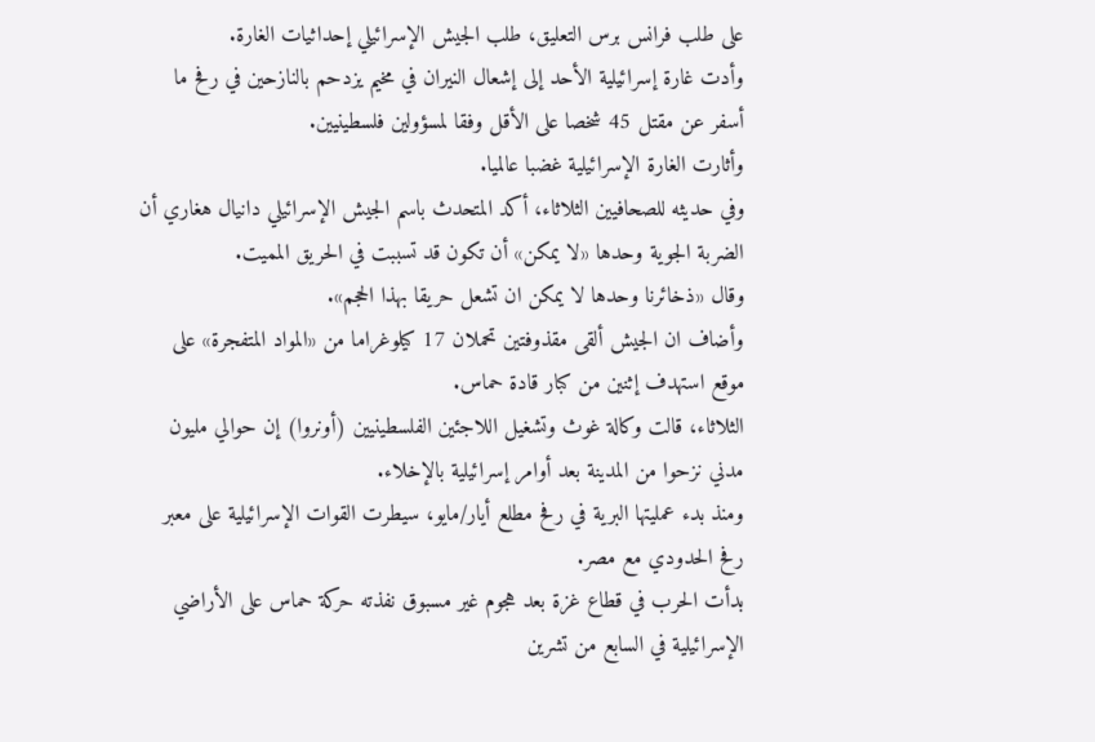على طلب فرانس برس التعليق، طلب الجيش الإسرائيلي إحداثيات الغارة.
وأدت غارة إسرائيلية الأحد إلى إشعال النيران في مخيم يزدحم بالنازحين في رفح ما أسفر عن مقتل 45 شخصا على الأقل وفقا لمسؤولين فلسطينيين.
وأثارت الغارة الإسرائيلية غضبا عالميا.
وفي حديثه للصحافيين الثلاثاء، أكد المتحدث باسم الجيش الإسرائيلي دانيال هغاري أن الضربة الجوية وحدها «لا يمكن» أن تكون قد تسببت في الحريق المميت.
وقال «ذخائرنا وحدها لا يمكن ان تشعل حريقا بهذا الحجم».
وأضاف ان الجيش ألقى مقذوفتين تحملان 17 كيلوغراما من «المواد المتفجرة» على موقع استهدف إثنين من كبار قادة حماس.
الثلاثاء، قالت وكالة غوث وتشغيل اللاجئين الفلسطينيين (أونروا) إن حوالي مليون مدني نزحوا من المدينة بعد أوامر إسرائيلية بالإخلاء.
ومنذ بدء عمليتها البرية في رفح مطلع أيار/مايو، سيطرت القوات الإسرائيلية على معبر رفح الحدودي مع مصر.
بدأت الحرب في قطاع غزة بعد هجوم غير مسبوق نفذته حركة حماس على الأراضي الإسرائيلية في السابع من تشرين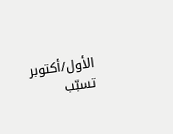الأول/أكتوبر تسبّب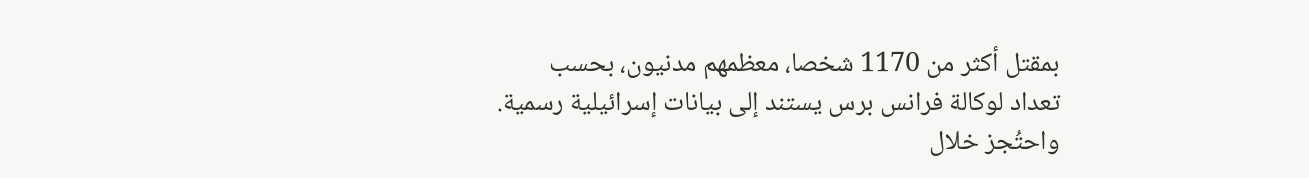بمقتل أكثر من 1170 شخصا، معظمهم مدنيون، بحسب تعداد لوكالة فرانس برس يستند إلى بيانات إسرائيلية رسمية.
واحتُجز خلال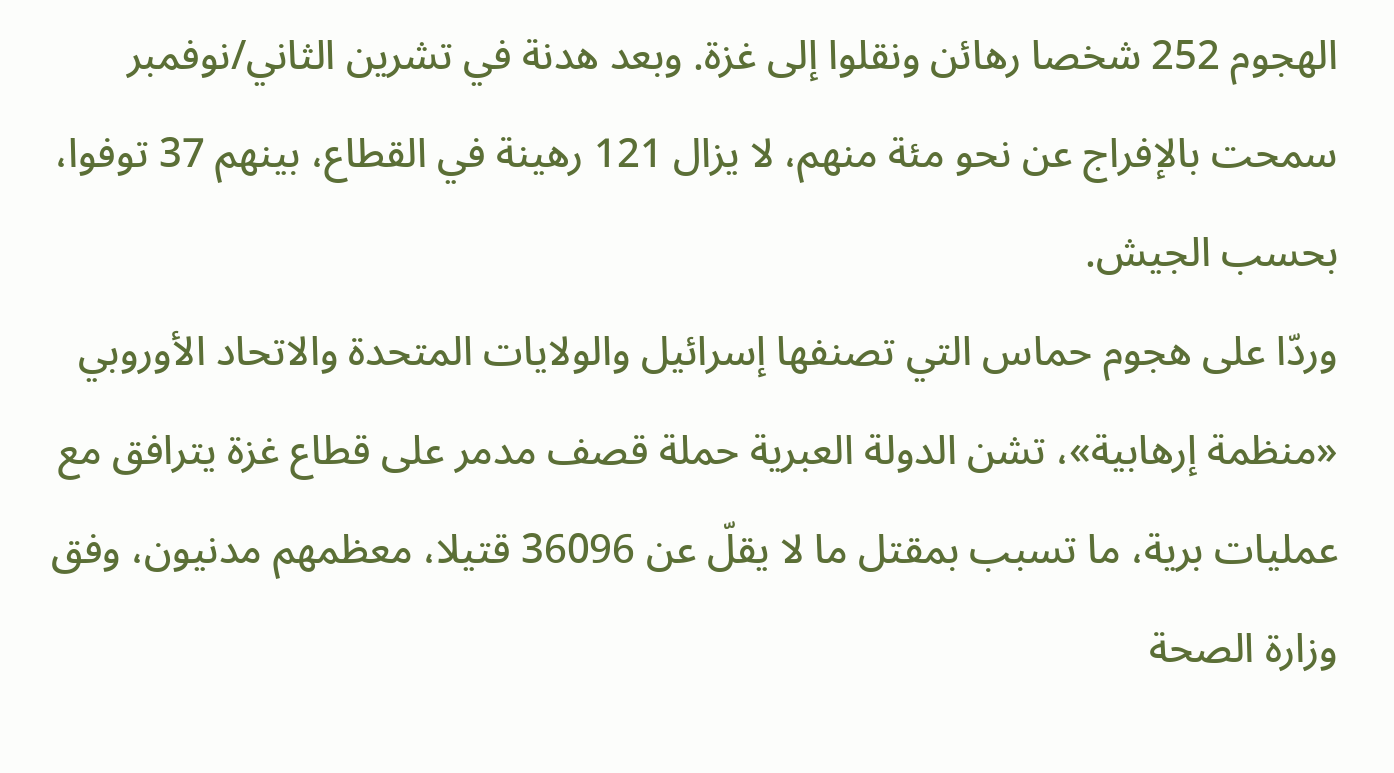الهجوم 252 شخصا رهائن ونقلوا إلى غزة. وبعد هدنة في تشرين الثاني/نوفمبر سمحت بالإفراج عن نحو مئة منهم، لا يزال 121 رهينة في القطاع، بينهم 37 توفوا، بحسب الجيش.
وردّا على هجوم حماس التي تصنفها إسرائيل والولايات المتحدة والاتحاد الأوروبي «منظمة إرهابية»، تشن الدولة العبرية حملة قصف مدمر على قطاع غزة يترافق مع عمليات برية، ما تسبب بمقتل ما لا يقلّ عن 36096 قتيلا، معظمهم مدنيون، وفق وزارة الصحة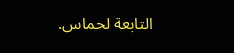التابعة لحماس.